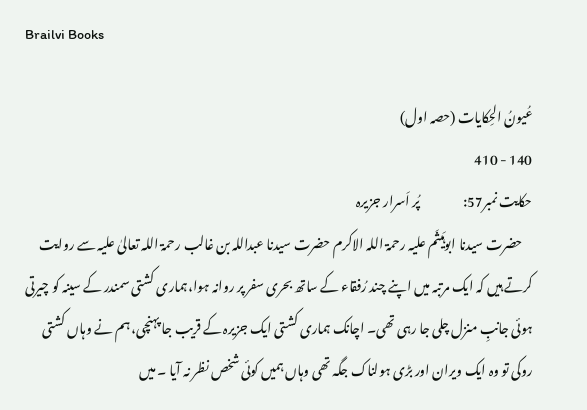Brailvi Books

عُیونُ الحِکایات (حصہ اول)
140 - 410
حکایت نمبر57:                 پُر اَسرار جزیرہ
    حضرت سیدنا ابوہَیثَم علیہ رحمۃ اللہ الاکرم حضرت سیدنا عبداللہ بن غالب رحمۃ اللہ تعالیٰ علیہ سے روایت کرتے ہیں کہ ایک مرتبہ میں اپنے چند رُفقاء کے ساتھ بحری سفر پر روانہ ہوا،ہماری کشتی سمندر کے سینہ کو چیرتی ہوئی جانبِ منزل چلی جا رہی تھی۔ اچانک ہماری کشتی ایک جزیرہ کے قریب جا پہنچی، ہم نے وہاں کشتی روکی تو وہ ایک ویران اور بڑی ہولناک جگہ تھی وہاں ہمیں کوئی شخص نظر نہ آیا ۔ میں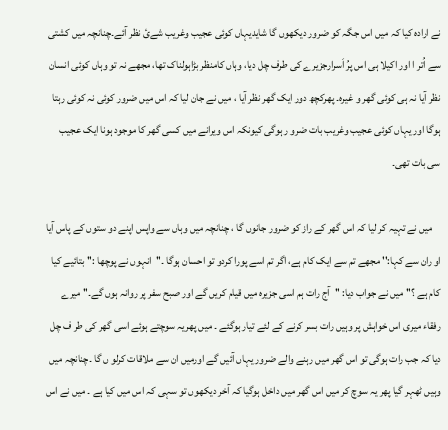نے ارادہ کیا کہ میں اس جگہ کو ضرور دیکھوں گا شایدیہاں کوئی عجیب وغریب شےئ نظر آئے۔چنانچہ میں کشتی سے اُتر ا اور اکیلا ہی اس پرُ اَسرارجزیرے کی طرف چل دیا، وہاں کامنظر بڑاہولناک تھا، مجھے نہ تو وہاں کوئی انسان نظر آیا نہ ہی کوئی گھر و غیرہ۔ پھرکچھ دور ایک گھر نظر آیا ، میں نے جان لیا کہ اس میں ضرور کوئی نہ کوئی رہتا ہوگا اور یہاں کوئی عجیب وغریب بات ضرو ر ہوگی کیونکہ اس ویرانے میں کسی گھر کا موجود ہونا ایک عجیب سی بات تھی۔

    میں نے تہیہ کر لیا کہ اس گھر کے راز کو ضرور جانوں گا ، چنانچہ میں وہاں سے واپس اپنے دو ستوں کے پاس آیا او ران سے کہا:'' مجھے تم سے ایک کام ہے، اگر تم اسے پورا کردو تو احسان ہوگا ۔''انہوں نے پوچھا :'' بتائیے کیا کام ہے ؟'' میں نے جواب دیا: ''آج رات ہم اسی جزیرہ میں قیام کریں گے اور صبح سفر پر روانہ ہوں گے۔'' میرے رفقاء میری اس خواہش پر وہیں رات بسر کرنے کے لئے تیار ہوگئے ۔ میں پھریہ سوچتے ہوئے اسی گھر کی طر ف چل دیا کہ جب رات ہوگی تو اس گھر میں رہنے والے ضرور یہاں آئیں گے اورمیں ان سے ملاقات کرلو ں گا ۔چنانچہ میں وہیں ٹھہر گیا پھر یہ سوچ کر میں اس گھر میں داخل ہوگیا کہ آخر دیکھوں تو سہی کہ اس میں کیا ہے ۔ میں نے اس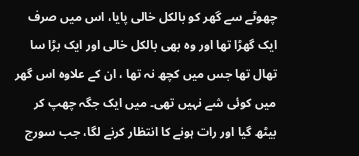چھوٹے سے گھر کو بالکل خالی پایا، اس میں صرف ایک گھڑا تھا اور وہ بھی بالکل خالی اور ایک بڑا سا تھال تھا جس میں کچھ نہ تھا ، ان کے علاوہ اس گھر میں کوئی شے نہیں تھی۔ میں ایک جگہ چھپ کر بیٹھ گیا اور رات ہونے کا انتظار کرنے لگا، جب سورج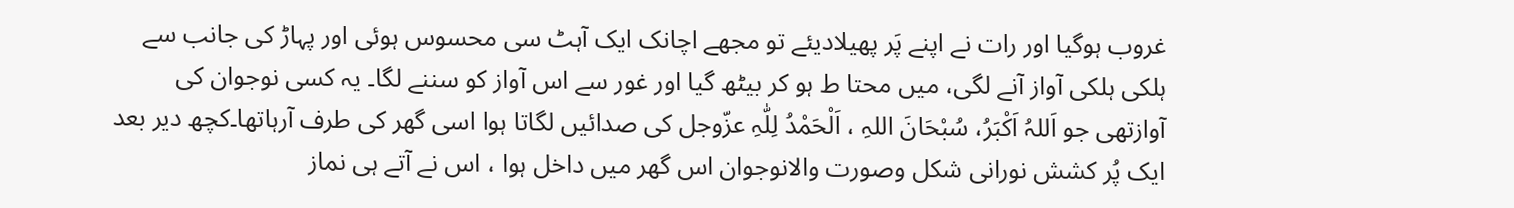غروب ہوگیا اور رات نے اپنے پَر پھیلادیئے تو مجھے اچانک ایک آہٹ سی محسوس ہوئی اور پہاڑ کی جانب سے ہلکی ہلکی آواز آنے لگی، میں محتا ط ہو کر بیٹھ گیا اور غور سے اس آواز کو سننے لگا۔ یہ کسی نوجوان کی آوازتھی جو اَللہُ اَکْبَرُ، سُبْحَانَ اللہِ ، اَلْحَمْدُ لِلّٰہِ عزّوجل کی صدائیں لگاتا ہوا اسی گھر کی طرف آرہاتھا۔کچھ دیر بعد ایک پُر کشش نورانی شکل وصورت والانوجوان اس گھر میں داخل ہوا ، اس نے آتے ہی نماز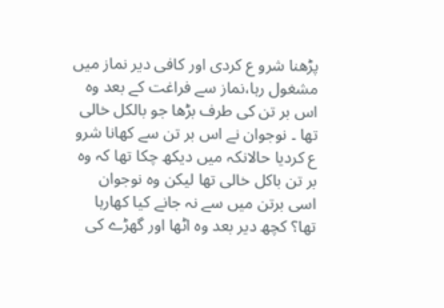پڑھنا شرو ع کردی اور کافی دیر نماز میں مشغول رہا،نماز سے فراغت کے بعد وہ اس بر تن کی طرف بڑھا جو بالکل خالی تھا ۔ نوجوان نے اس بر تن سے کھانا شرو ع کردیا حالانکہ میں دیکھ چکا تھا کہ وہ بر تن باکل خالی تھا لیکن وہ نوجوان اسی برتن میں سے نہ جانے کیا کھارہا تھا؟ کچھ دیر بعد وہ اٹھا اور گھڑے کی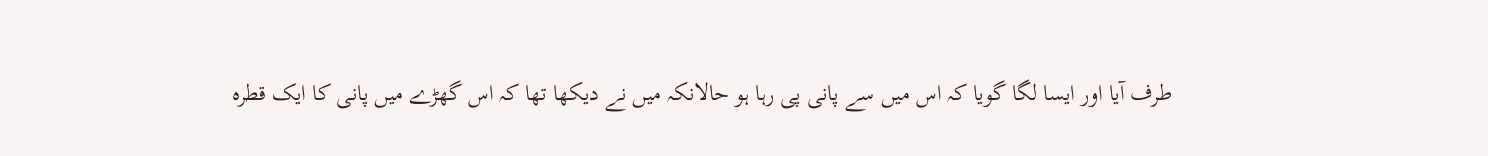طرف آیا اور ایسا لگا گویا کہ اس میں سے پانی پی رہا ہو حالانکہ میں نے دیکھا تھا کہ اس گھڑے میں پانی کا ایک قطرہ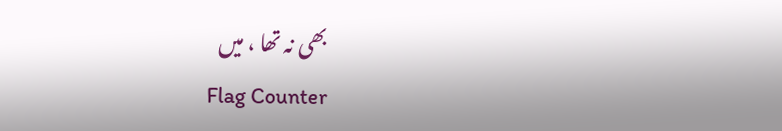بھی نہ تھا ، میں
Flag Counter